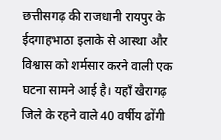छत्तीसगढ़ की राजधानी रायपुर के ईदगाहभाठा इलाके से आस्था और विश्वास को शर्मसार करने वाली एक घटना सामने आई है। यहाँ खैरागढ़ जिले के रहने वाले 40 वर्षीय ढोंगी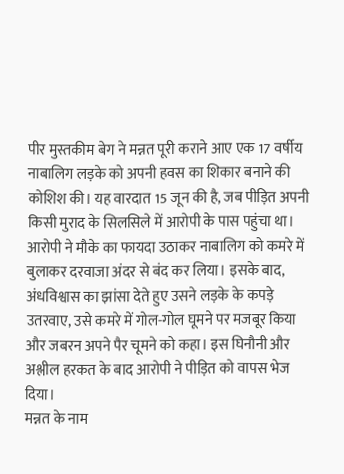पीर मुस्तकीम बेग ने मन्नत पूरी कराने आए एक 17 वर्षीय नाबालिग लड़के को अपनी हवस का शिकार बनाने की कोशिश की। यह वारदात 15 जून की है, जब पीड़ित अपनी किसी मुराद के सिलसिले में आरोपी के पास पहुंचा था।
आरोपी ने मौके का फायदा उठाकर नाबालिग को कमरे में बुलाकर दरवाजा अंदर से बंद कर लिया। इसके बाद, अंधविश्वास का झांसा देते हुए उसने लड़के के कपड़े उतरवाए, उसे कमरे में गोल-गोल घूमने पर मजबूर किया और जबरन अपने पैर चूमने को कहा। इस घिनौनी और अश्लील हरकत के बाद आरोपी ने पीड़ित को वापस भेज दिया।
मन्नत के नाम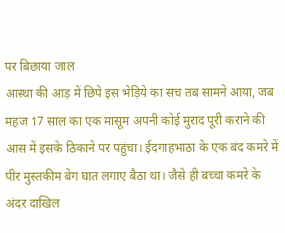पर बिछाया जाल
आस्था की आड़ में छिपे इस भेड़िये का सच तब सामने आया, जब महज 17 साल का एक मासूम अपनी कोई मुराद पूरी कराने की आस में इसके ठिकाने पर पहुंचा। ईदगाहभाठा के एक बंद कमरे में पीर मुस्तकीम बेग घात लगाए बैठा था। जैसे ही बच्चा कमरे के अंदर दाखिल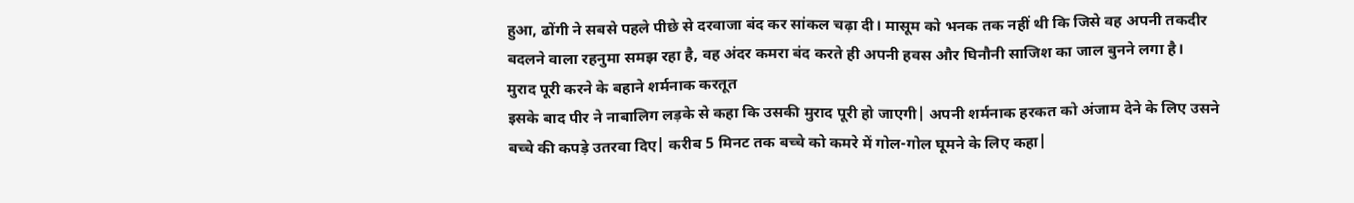हुआ, ढोंगी ने सबसे पहले पीछे से दरवाजा बंद कर सांकल चढ़ा दी। मासूम को भनक तक नहीं थी कि जिसे वह अपनी तकदीर बदलने वाला रहनुमा समझ रहा है, वह अंदर कमरा बंद करते ही अपनी हवस और घिनौनी साजिश का जाल बुनने लगा है।
मुराद पूरी करने के बहाने शर्मनाक करतूत
इसके बाद पीर ने नाबालिग लड़के से कहा कि उसकी मुराद पूरी हो जाएगी| अपनी शर्मनाक हरकत को अंजाम देने के लिए उसने बच्चे की कपड़े उतरवा दिए| करीब 5 मिनट तक बच्चे को कमरे में गोल-गोल घूमने के लिए कहा|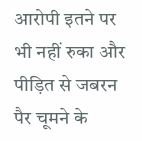आरोपी इतने पर भी नहीं रुका और पीड़ित से जबरन पैर चूमने के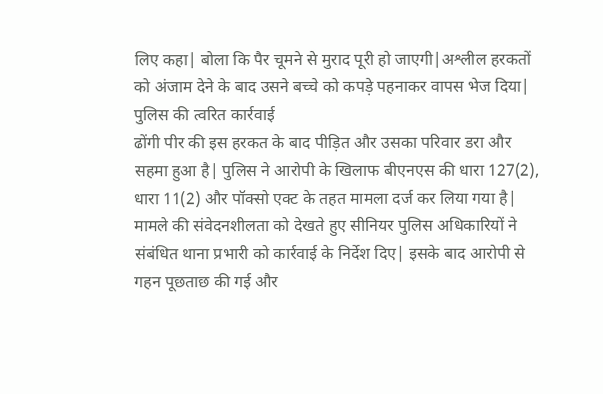लिए कहा| बोला कि पैर चूमने से मुराद पूरी हो जाएगी|अश्लील हरकतों को अंजाम देने के बाद उसने बच्चे को कपड़े पहनाकर वापस भेज दिया|
पुलिस की त्वरित कार्रवाई
ढोंगी पीर की इस हरकत के बाद पीड़ित और उसका परिवार डरा और सहमा हुआ है| पुलिस ने आरोपी के खिलाफ बीएनएस की धारा 127(2), धारा 11(2) और पॉक्सो एक्ट के तहत मामला दर्ज कर लिया गया है| मामले की संवेदनशीलता को देखते हुए सीनियर पुलिस अधिकारियों ने संबंधित थाना प्रभारी को कार्रवाई के निर्देश दिए| इसके बाद आरोपी से गहन पूछताछ की गई और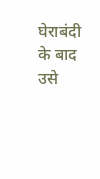घेराबंदी के बाद उसे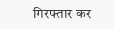गिरफ्तार कर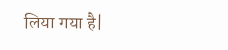लिया गया है|